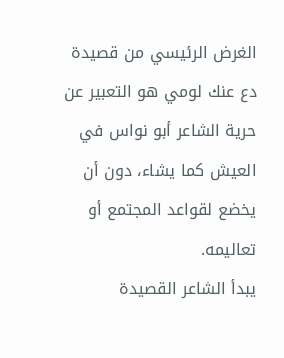الغرض الرئيسي من قصيدة دع عنك لومي هو التعبير عن حرية الشاعر أبو نواس في العيش كما يشاء، دون أن يخضع لقواعد المجتمع أو تعاليمه.
يبدأ الشاعر القصيدة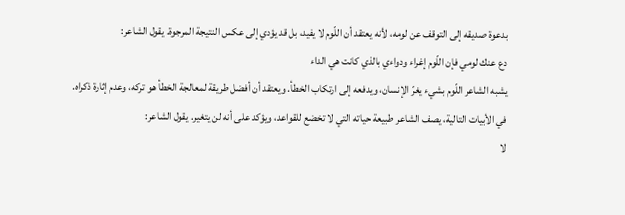بدعوة صديقه إلى التوقف عن لومه، لأنه يعتقد أن اللّوم لا يفيد، بل قد يؤدي إلى عكس النتيجة المرجوة. يقول الشاعر:
دع عنك لومي فإن اللّوم إغراء ودواءي بالذي كانت هي الداء
يشبه الشاعر اللّوم بشيء يغرّ الإنسان، ويدفعه إلى ارتكاب الخطأ. ويعتقد أن أفضل طريقة لمعالجة الخطأ هو تركه، وعدم إثارة ذكراه.
في الأبيات التالية، يصف الشاعر طبيعة حياته التي لا تخضع للقواعد، ويؤكد على أنه لن يتغير. يقول الشاعر:
لا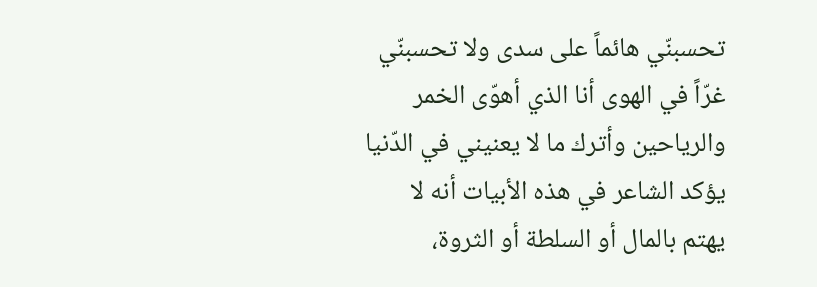تحسبنّي هائماً على سدى ولا تحسبنّي غرّاً في الهوى أنا الذي أهوّى الخمر والرياحين وأترك ما لا يعنيني في الدّنيا
يؤكد الشاعر في هذه الأبيات أنه لا يهتم بالمال أو السلطة أو الثروة،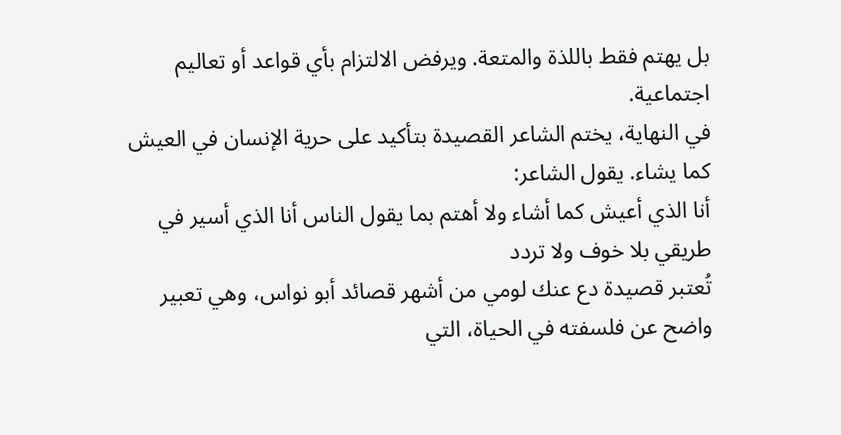بل يهتم فقط باللذة والمتعة. ويرفض الالتزام بأي قواعد أو تعاليم اجتماعية.
في النهاية، يختم الشاعر القصيدة بتأكيد على حرية الإنسان في العيش كما يشاء. يقول الشاعر:
أنا الذي أعيش كما أشاء ولا أهتم بما يقول الناس أنا الذي أسير في طريقي بلا خوف ولا تردد
تُعتبر قصيدة دع عنك لومي من أشهر قصائد أبو نواس، وهي تعبير واضح عن فلسفته في الحياة، التي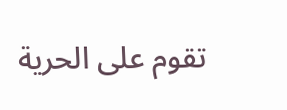تقوم على الحرية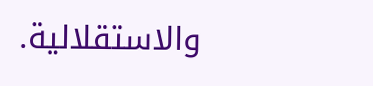والاستقلالية.